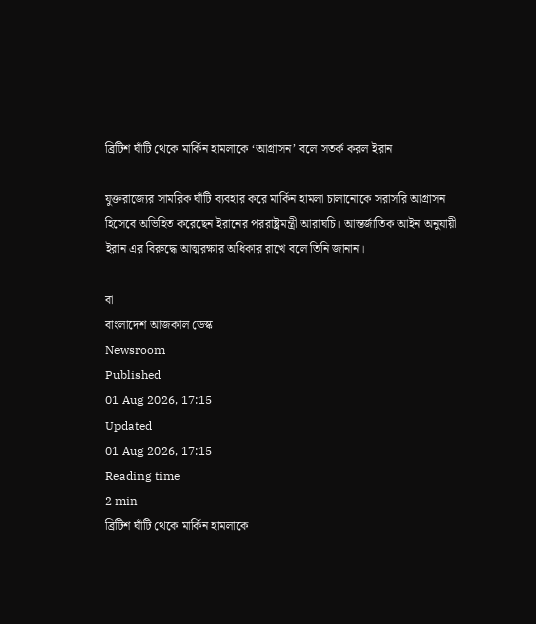ব্রিটিশ ঘাঁটি থেকে মার্কিন হামলাকে ‘আগ্রাসন’ বলে সতর্ক করল ইরান

যুক্তরাজ্যের সামরিক ঘাঁটি ব্যবহার করে মার্কিন হামলা চালানোকে সরাসরি আগ্রাসন হিসেবে অভিহিত করেছেন ইরানের পররাষ্ট্রমন্ত্রী আরাঘচি। আন্তর্জাতিক আইন অনুযায়ী ইরান এর বিরুদ্ধে আত্মরক্ষার অধিকার রাখে বলে তিনি জানান।

বা
বাংলাদেশ আজকাল ডেস্ক
Newsroom
Published
01 Aug 2026, 17:15
Updated
01 Aug 2026, 17:15
Reading time
2 min
ব্রিটিশ ঘাঁটি থেকে মার্কিন হামলাকে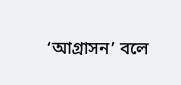‘আগ্রাসন’ বলে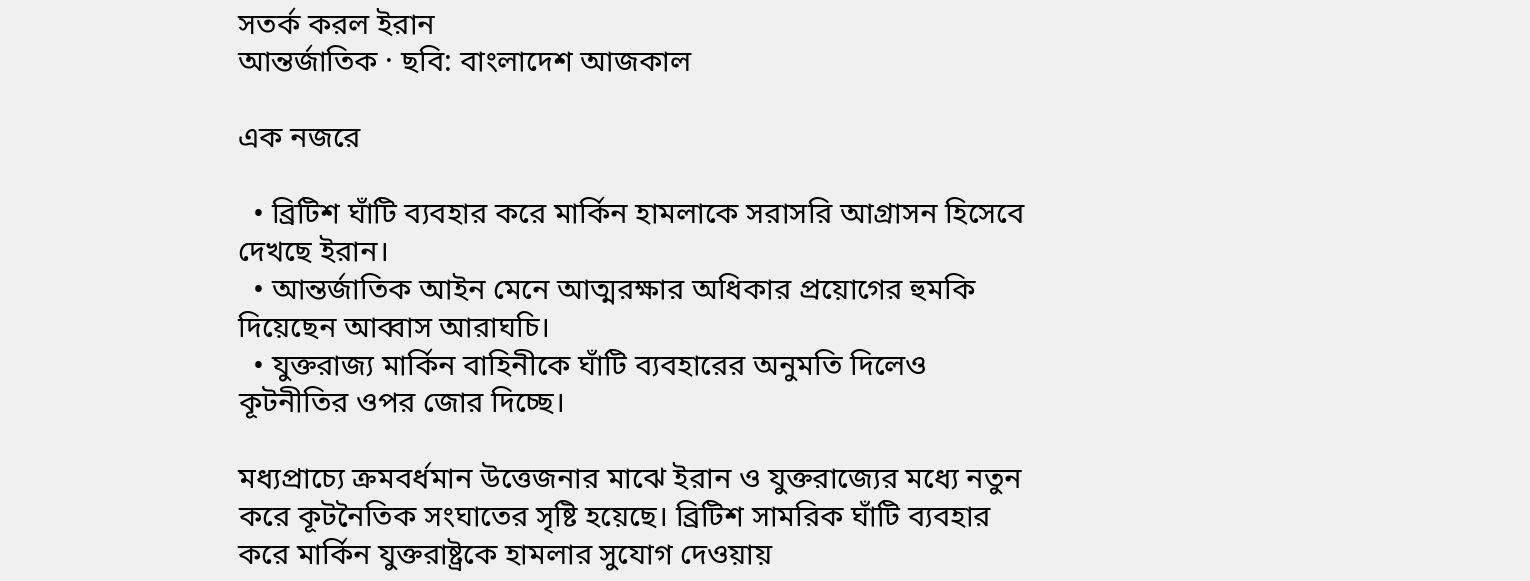সতর্ক করল ইরান
আন্তর্জাতিক · ছবি: বাংলাদেশ আজকাল

এক নজরে

  • ব্রিটিশ ঘাঁটি ব্যবহার করে মার্কিন হামলাকে সরাসরি আগ্রাসন হিসেবে দেখছে ইরান।
  • আন্তর্জাতিক আইন মেনে আত্মরক্ষার অধিকার প্রয়োগের হুমকি দিয়েছেন আব্বাস আরাঘচি।
  • যুক্তরাজ্য মার্কিন বাহিনীকে ঘাঁটি ব্যবহারের অনুমতি দিলেও কূটনীতির ওপর জোর দিচ্ছে।

মধ্যপ্রাচ্যে ক্রমবর্ধমান উত্তেজনার মাঝে ইরান ও যুক্তরাজ্যের মধ্যে নতুন করে কূটনৈতিক সংঘাতের সৃষ্টি হয়েছে। ব্রিটিশ সামরিক ঘাঁটি ব্যবহার করে মার্কিন যুক্তরাষ্ট্রকে হামলার সুযোগ দেওয়ায়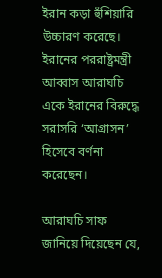ইরান কড়া হুঁশিয়ারি উচ্চারণ করেছে। ইরানের পররাষ্ট্রমন্ত্রী আব্বাস আরাঘচি একে ইরানের বিরুদ্ধে সরাসরি ‘আগ্রাসন’ হিসেবে বর্ণনা করেছেন।

আরাঘচি সাফ জানিয়ে দিয়েছেন যে,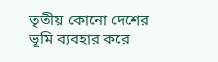তৃতীয় কোনো দেশের ভূমি ব্যবহার করে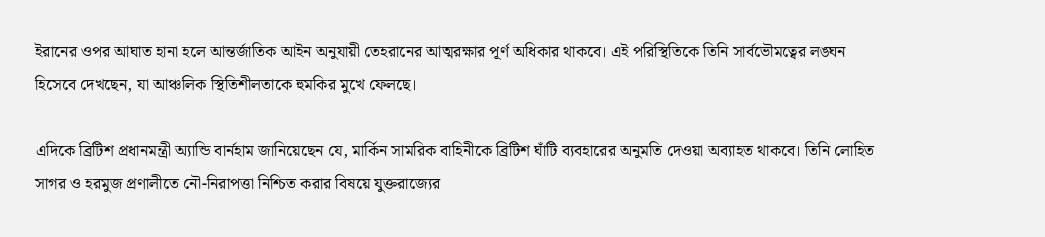ইরানের ওপর আঘাত হানা হলে আন্তর্জাতিক আইন অনুযায়ী তেহরানের আত্মরক্ষার পূর্ণ অধিকার থাকবে। এই পরিস্থিতিকে তিনি সার্বভৌমত্বের লঙ্ঘন হিসেবে দেখছেন, যা আঞ্চলিক স্থিতিশীলতাকে হুমকির মুখে ফেলছে।

এদিকে ব্রিটিশ প্রধানমন্ত্রী অ্যান্ডি বার্নহাম জানিয়েছেন যে, মার্কিন সামরিক বাহিনীকে ব্রিটিশ ঘাঁটি ব্যবহারের অনুমতি দেওয়া অব্যাহত থাকবে। তিনি লোহিত সাগর ও হরমুজ প্রণালীতে নৌ-নিরাপত্তা নিশ্চিত করার বিষয়ে যুক্তরাজ্যের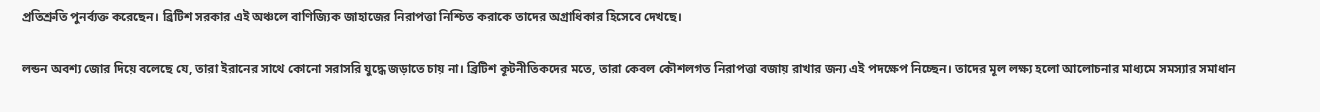প্রতিশ্রুতি পুনর্ব্যক্ত করেছেন। ব্রিটিশ সরকার এই অঞ্চলে বাণিজ্যিক জাহাজের নিরাপত্তা নিশ্চিত করাকে তাদের অগ্রাধিকার হিসেবে দেখছে।

লন্ডন অবশ্য জোর দিয়ে বলেছে যে, তারা ইরানের সাথে কোনো সরাসরি যুদ্ধে জড়াতে চায় না। ব্রিটিশ কূটনীতিকদের মতে, তারা কেবল কৌশলগত নিরাপত্তা বজায় রাখার জন্য এই পদক্ষেপ নিচ্ছেন। তাদের মূল লক্ষ্য হলো আলোচনার মাধ্যমে সমস্যার সমাধান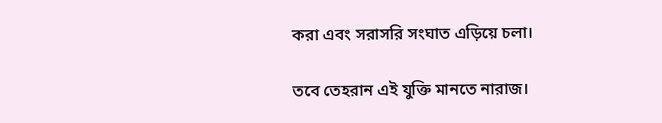করা এবং সরাসরি সংঘাত এড়িয়ে চলা।

তবে তেহরান এই যুক্তি মানতে নারাজ।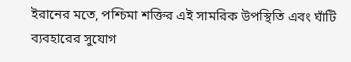ইরানের মতে, পশ্চিমা শক্তির এই সামরিক উপস্থিতি এবং ঘাঁটি ব্যবহারের সুযোগ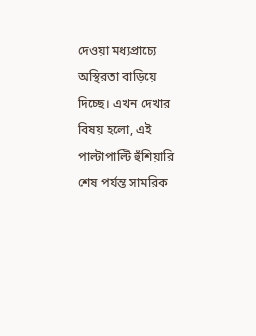দেওয়া মধ্যপ্রাচ্যে অস্থিরতা বাড়িয়ে দিচ্ছে। এখন দেখার বিষয় হলো, এই পাল্টাপাল্টি হুঁশিয়ারি শেষ পর্যন্ত সামরিক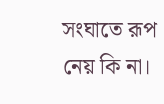সংঘাতে রূপ নেয় কি না।